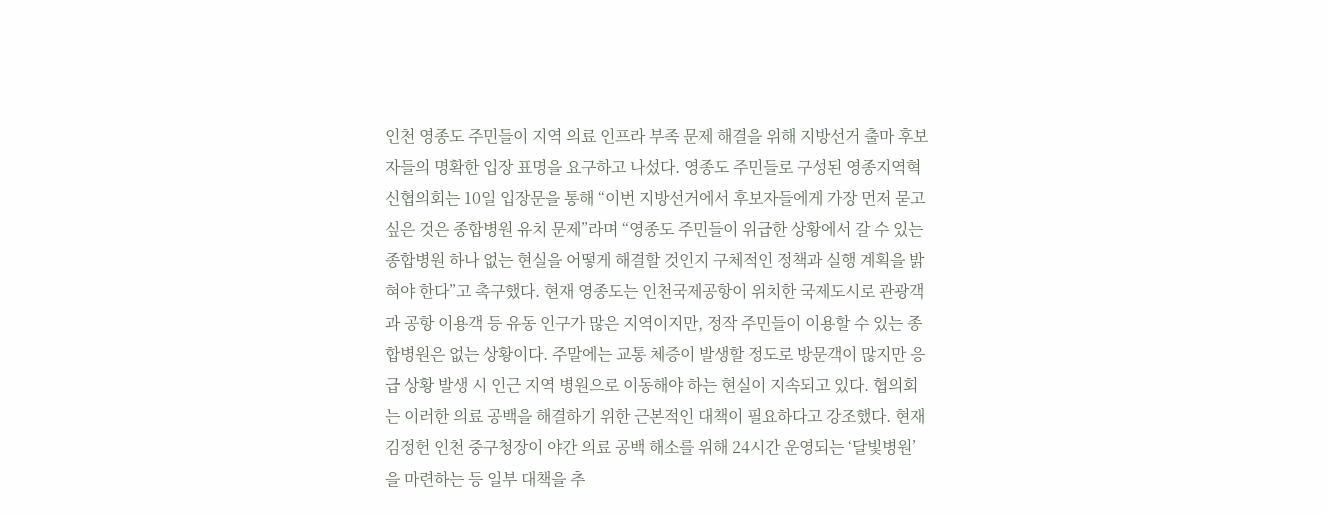인천 영종도 주민들이 지역 의료 인프라 부족 문제 해결을 위해 지방선거 출마 후보자들의 명확한 입장 표명을 요구하고 나섰다. 영종도 주민들로 구성된 영종지역혁신협의회는 10일 입장문을 통해 “이번 지방선거에서 후보자들에게 가장 먼저 묻고 싶은 것은 종합병원 유치 문제”라며 “영종도 주민들이 위급한 상황에서 갈 수 있는 종합병원 하나 없는 현실을 어떻게 해결할 것인지 구체적인 정책과 실행 계획을 밝혀야 한다”고 촉구했다. 현재 영종도는 인천국제공항이 위치한 국제도시로 관광객과 공항 이용객 등 유동 인구가 많은 지역이지만, 정작 주민들이 이용할 수 있는 종합병원은 없는 상황이다. 주말에는 교통 체증이 발생할 정도로 방문객이 많지만 응급 상황 발생 시 인근 지역 병원으로 이동해야 하는 현실이 지속되고 있다. 협의회는 이러한 의료 공백을 해결하기 위한 근본적인 대책이 필요하다고 강조했다. 현재 김정헌 인천 중구청장이 야간 의료 공백 해소를 위해 24시간 운영되는 ‘달빛병원’을 마련하는 등 일부 대책을 추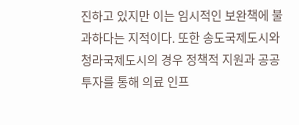진하고 있지만 이는 임시적인 보완책에 불과하다는 지적이다. 또한 송도국제도시와 청라국제도시의 경우 정책적 지원과 공공 투자를 통해 의료 인프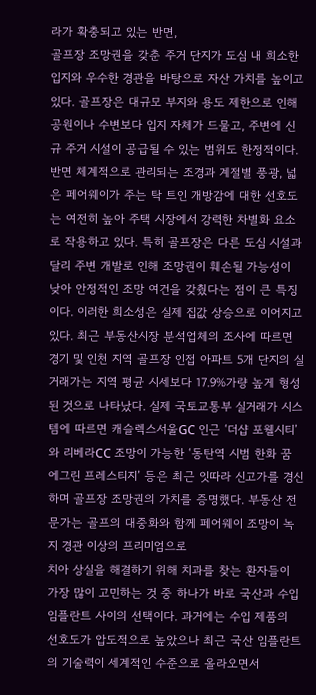라가 확충되고 있는 반면,
골프장 조망권을 갖춘 주거 단지가 도심 내 희소한 입지와 우수한 경관을 바탕으로 자산 가치를 높이고 있다. 골프장은 대규모 부지와 용도 제한으로 인해 공원이나 수변보다 입지 자체가 드물고, 주변에 신규 주거 시설이 공급될 수 있는 범위도 한정적이다. 반면 체계적으로 관리되는 조경과 계절별 풍광, 넓은 페어웨이가 주는 탁 트인 개방감에 대한 선호도는 여전히 높아 주택 시장에서 강력한 차별화 요소로 작용하고 있다. 특히 골프장은 다른 도심 시설과 달리 주변 개발로 인해 조망권이 훼손될 가능성이 낮아 안정적인 조망 여건을 갖췄다는 점이 큰 특징이다. 이러한 희소성은 실제 집값 상승으로 이어지고 있다. 최근 부동산시장 분석업체의 조사에 따르면 경기 및 인천 지역 골프장 인접 아파트 5개 단지의 실거래가는 지역 평균 시세보다 17.9%가량 높게 형성된 것으로 나타났다. 실제 국토교통부 실거래가 시스템에 따르면 캐슬렉스서울GC 인근 ‘더샵 포웰시티’와 리베라CC 조망이 가능한 ‘동탄역 시범 한화 꿈에그린 프레스티지’ 등은 최근 잇따라 신고가를 경신하며 골프장 조망권의 가치를 증명했다. 부동산 전문가는 골프의 대중화와 함께 페어웨이 조망이 녹지 경관 이상의 프리미엄으로
치아 상실을 해결하기 위해 치과를 찾는 환자들이 가장 많이 고민하는 것 중 하나가 바로 국산과 수입 임플란트 사이의 선택이다. 과거에는 수입 제품의 선호도가 압도적으로 높았으나 최근 국산 임플란트의 기술력이 세계적인 수준으로 올라오면서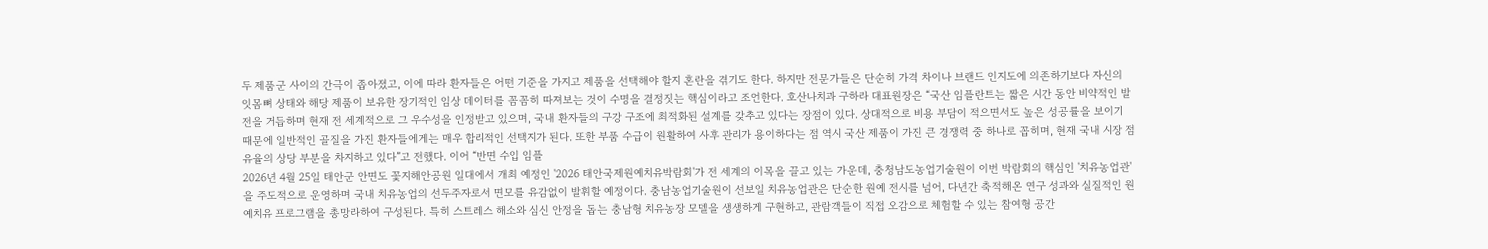두 제품군 사이의 간극이 좁아졌고, 이에 따라 환자들은 어떤 기준을 가지고 제품을 선택해야 할지 혼란을 겪기도 한다. 하지만 전문가들은 단순히 가격 차이나 브랜드 인지도에 의존하기보다 자신의 잇몸뼈 상태와 해당 제품이 보유한 장기적인 임상 데이터를 꼼꼼히 따져보는 것이 수명을 결정짓는 핵심이라고 조언한다. 호산나치과 구하라 대표원장은 “국산 임플란트는 짧은 시간 동안 비약적인 발전을 거듭하며 현재 전 세계적으로 그 우수성을 인정받고 있으며, 국내 환자들의 구강 구조에 최적화된 설계를 갖추고 있다는 장점이 있다. 상대적으로 비용 부담이 적으면서도 높은 성공률을 보이기 때문에 일반적인 골질을 가진 환자들에게는 매우 합리적인 선택지가 된다. 또한 부품 수급이 원활하여 사후 관리가 용이하다는 점 역시 국산 제품이 가진 큰 경쟁력 중 하나로 꼽히며, 현재 국내 시장 점유율의 상당 부분을 차지하고 있다”고 전했다. 이어 “반면 수입 임플
2026년 4월 25일 태안군 안면도 꽃지해안공원 일대에서 개최 예정인 '2026 태안국제원예치유박람회'가 전 세계의 이목을 끌고 있는 가운데, 충청남도농업기술원이 이번 박람회의 핵심인 '치유농업관'을 주도적으로 운영하며 국내 치유농업의 선두주자로서 면모를 유감없이 발휘할 예정이다. 충남농업기술원이 선보일 치유농업관은 단순한 원예 전시를 넘어, 다년간 축적해온 연구 성과와 실질적인 원예치유 프로그램을 총망라하여 구성된다. 특히 스트레스 해소와 심신 안정을 돕는 충남형 치유농장 모델을 생생하게 구현하고, 관람객들이 직접 오감으로 체험할 수 있는 참여형 공간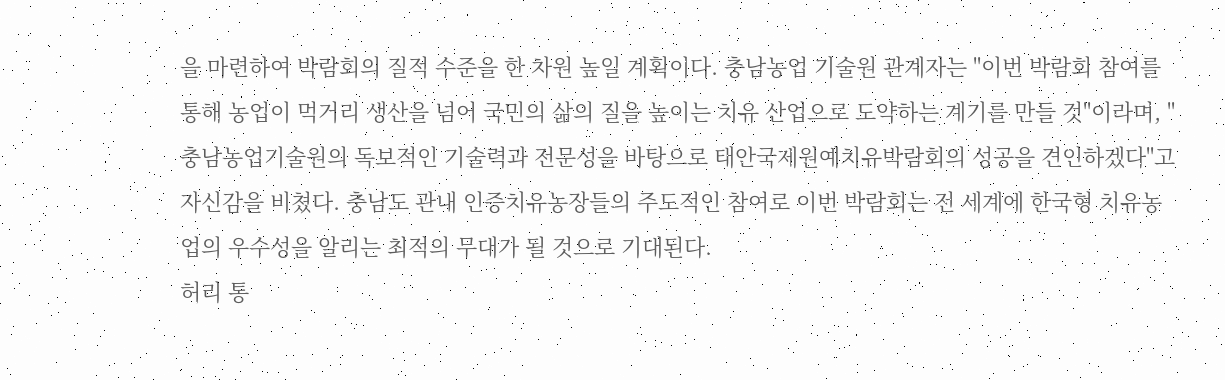을 마련하여 박람회의 질적 수준을 한 차원 높일 계획이다. 충남농업 기술원 관계자는 "이번 박람회 참여를 통해 농업이 먹거리 생산을 넘어 국민의 삶의 질을 높이는 치유 산업으로 도약하는 계기를 만들 것"이라며, "충남농업기술원의 독보적인 기술력과 전문성을 바탕으로 태안국제원예치유박람회의 성공을 견인하겠다"고 자신감을 비쳤다. 충남도 관내 인증치유농장들의 주도적인 참여로 이번 박람회는 전 세계에 한국형 치유농업의 우수성을 알리는 최적의 무대가 될 것으로 기대된다.
허리 통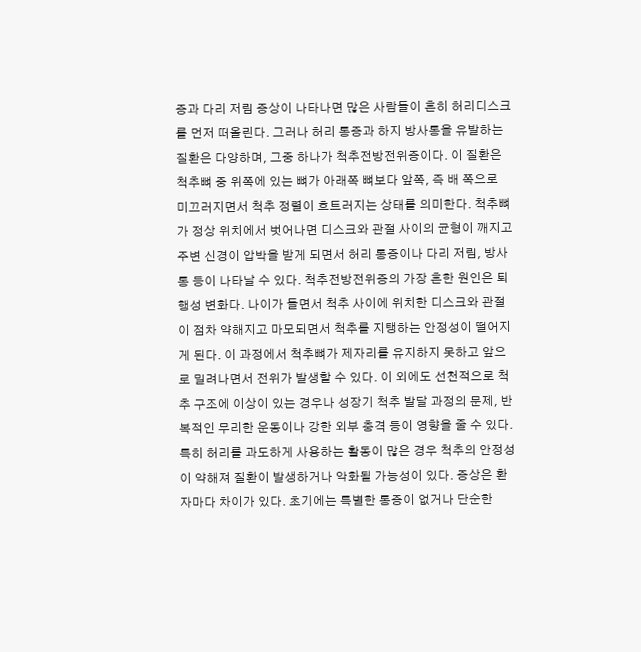증과 다리 저림 증상이 나타나면 많은 사람들이 흔히 허리디스크를 먼저 떠올린다. 그러나 허리 통증과 하지 방사통을 유발하는 질환은 다양하며, 그중 하나가 척추전방전위증이다. 이 질환은 척추뼈 중 위쪽에 있는 뼈가 아래쪽 뼈보다 앞쪽, 즉 배 쪽으로 미끄러지면서 척추 정렬이 흐트러지는 상태를 의미한다. 척추뼈가 정상 위치에서 벗어나면 디스크와 관절 사이의 균형이 깨지고 주변 신경이 압박을 받게 되면서 허리 통증이나 다리 저림, 방사통 등이 나타날 수 있다. 척추전방전위증의 가장 흔한 원인은 퇴행성 변화다. 나이가 들면서 척추 사이에 위치한 디스크와 관절이 점차 약해지고 마모되면서 척추를 지탱하는 안정성이 떨어지게 된다. 이 과정에서 척추뼈가 제자리를 유지하지 못하고 앞으로 밀려나면서 전위가 발생할 수 있다. 이 외에도 선천적으로 척추 구조에 이상이 있는 경우나 성장기 척추 발달 과정의 문제, 반복적인 무리한 운동이나 강한 외부 충격 등이 영향을 줄 수 있다. 특히 허리를 과도하게 사용하는 활동이 많은 경우 척추의 안정성이 약해져 질환이 발생하거나 악화될 가능성이 있다. 증상은 환자마다 차이가 있다. 초기에는 특별한 통증이 없거나 단순한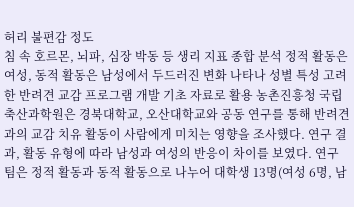허리 불편감 정도
침 속 호르몬, 뇌파, 심장 박동 등 생리 지표 종합 분석 정적 활동은 여성, 동적 활동은 남성에서 두드러진 변화 나타나 성별 특성 고려한 반려견 교감 프로그램 개발 기초 자료로 활용 농촌진흥청 국립축산과학원은 경북대학교, 오산대학교와 공동 연구를 통해 반려견과의 교감 치유 활동이 사람에게 미치는 영향을 조사했다. 연구 결과, 활동 유형에 따라 남성과 여성의 반응이 차이를 보였다. 연구팀은 정적 활동과 동적 활동으로 나누어 대학생 13명(여성 6명, 남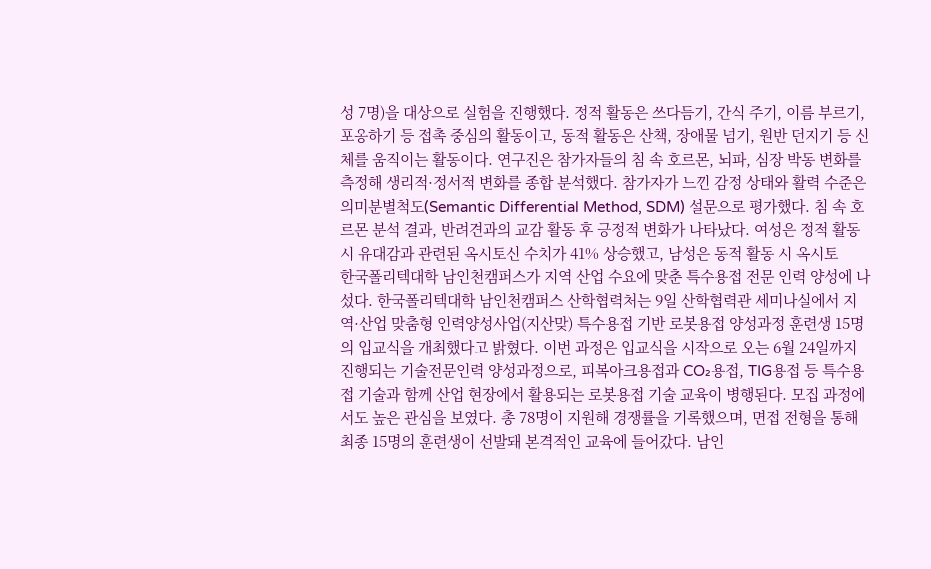성 7명)을 대상으로 실험을 진행했다. 정적 활동은 쓰다듬기, 간식 주기, 이름 부르기, 포옹하기 등 접촉 중심의 활동이고, 동적 활동은 산책, 장애물 넘기, 원반 던지기 등 신체를 움직이는 활동이다. 연구진은 참가자들의 침 속 호르몬, 뇌파, 심장 박동 변화를 측정해 생리적·정서적 변화를 종합 분석했다. 참가자가 느낀 감정 상태와 활력 수준은 의미분별척도(Semantic Differential Method, SDM) 설문으로 평가했다. 침 속 호르몬 분석 결과, 반려견과의 교감 활동 후 긍정적 변화가 나타났다. 여성은 정적 활동 시 유대감과 관련된 옥시토신 수치가 41% 상승했고, 남성은 동적 활동 시 옥시토
한국폴리텍대학 남인천캠퍼스가 지역 산업 수요에 맞춘 특수용접 전문 인력 양성에 나섰다. 한국폴리텍대학 남인천캠퍼스 산학협력처는 9일 산학협력관 세미나실에서 지역·산업 맞춤형 인력양성사업(지산맞) 특수용접 기반 로봇용접 양성과정 훈련생 15명의 입교식을 개최했다고 밝혔다. 이번 과정은 입교식을 시작으로 오는 6월 24일까지 진행되는 기술전문인력 양성과정으로, 피복아크용접과 CO₂용접, TIG용접 등 특수용접 기술과 함께 산업 현장에서 활용되는 로봇용접 기술 교육이 병행된다. 모집 과정에서도 높은 관심을 보였다. 총 78명이 지원해 경쟁률을 기록했으며, 면접 전형을 통해 최종 15명의 훈련생이 선발돼 본격적인 교육에 들어갔다. 남인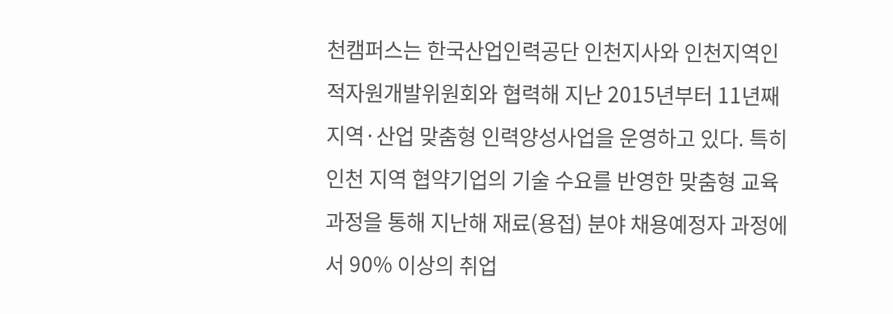천캠퍼스는 한국산업인력공단 인천지사와 인천지역인적자원개발위원회와 협력해 지난 2015년부터 11년째 지역·산업 맞춤형 인력양성사업을 운영하고 있다. 특히 인천 지역 협약기업의 기술 수요를 반영한 맞춤형 교육과정을 통해 지난해 재료(용접) 분야 채용예정자 과정에서 90% 이상의 취업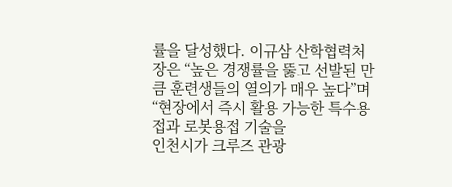률을 달성했다. 이규삼 산학협력처장은 “높은 경쟁률을 뚫고 선발된 만큼 훈련생들의 열의가 매우 높다”며 “현장에서 즉시 활용 가능한 특수용접과 로봇용접 기술을
인천시가 크루즈 관광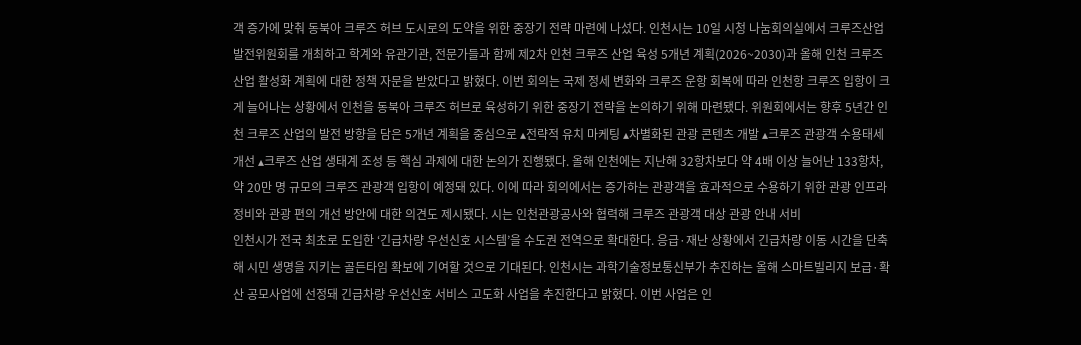객 증가에 맞춰 동북아 크루즈 허브 도시로의 도약을 위한 중장기 전략 마련에 나섰다. 인천시는 10일 시청 나눔회의실에서 크루즈산업발전위원회를 개최하고 학계와 유관기관, 전문가들과 함께 제2차 인천 크루즈 산업 육성 5개년 계획(2026~2030)과 올해 인천 크루즈산업 활성화 계획에 대한 정책 자문을 받았다고 밝혔다. 이번 회의는 국제 정세 변화와 크루즈 운항 회복에 따라 인천항 크루즈 입항이 크게 늘어나는 상황에서 인천을 동북아 크루즈 허브로 육성하기 위한 중장기 전략을 논의하기 위해 마련됐다. 위원회에서는 향후 5년간 인천 크루즈 산업의 발전 방향을 담은 5개년 계획을 중심으로 ▴전략적 유치 마케팅 ▴차별화된 관광 콘텐츠 개발 ▴크루즈 관광객 수용태세 개선 ▴크루즈 산업 생태계 조성 등 핵심 과제에 대한 논의가 진행됐다. 올해 인천에는 지난해 32항차보다 약 4배 이상 늘어난 133항차, 약 20만 명 규모의 크루즈 관광객 입항이 예정돼 있다. 이에 따라 회의에서는 증가하는 관광객을 효과적으로 수용하기 위한 관광 인프라 정비와 관광 편의 개선 방안에 대한 의견도 제시됐다. 시는 인천관광공사와 협력해 크루즈 관광객 대상 관광 안내 서비
인천시가 전국 최초로 도입한 ‘긴급차량 우선신호 시스템’을 수도권 전역으로 확대한다. 응급·재난 상황에서 긴급차량 이동 시간을 단축해 시민 생명을 지키는 골든타임 확보에 기여할 것으로 기대된다. 인천시는 과학기술정보통신부가 추진하는 올해 스마트빌리지 보급·확산 공모사업에 선정돼 긴급차량 우선신호 서비스 고도화 사업을 추진한다고 밝혔다. 이번 사업은 인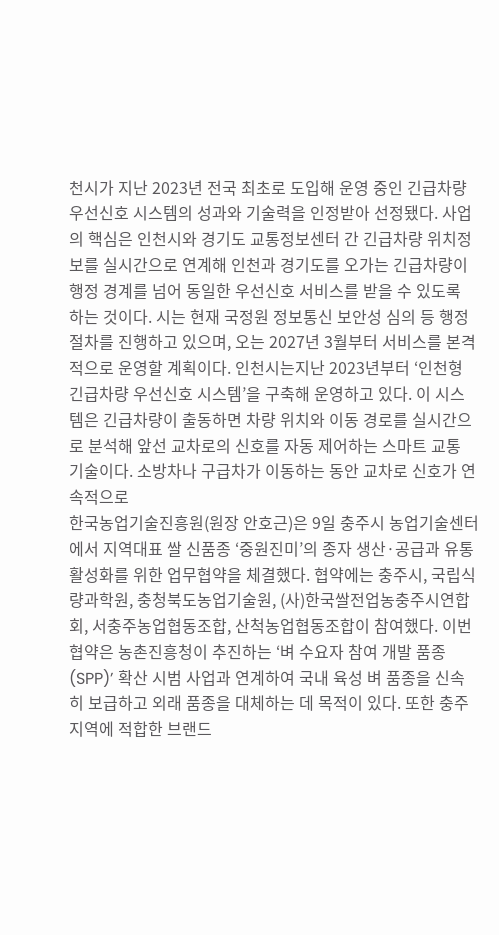천시가 지난 2023년 전국 최초로 도입해 운영 중인 긴급차량 우선신호 시스템의 성과와 기술력을 인정받아 선정됐다. 사업의 핵심은 인천시와 경기도 교통정보센터 간 긴급차량 위치정보를 실시간으로 연계해 인천과 경기도를 오가는 긴급차량이 행정 경계를 넘어 동일한 우선신호 서비스를 받을 수 있도록 하는 것이다. 시는 현재 국정원 정보통신 보안성 심의 등 행정 절차를 진행하고 있으며, 오는 2027년 3월부터 서비스를 본격적으로 운영할 계획이다. 인천시는지난 2023년부터 ‘인천형 긴급차량 우선신호 시스템’을 구축해 운영하고 있다. 이 시스템은 긴급차량이 출동하면 차량 위치와 이동 경로를 실시간으로 분석해 앞선 교차로의 신호를 자동 제어하는 스마트 교통 기술이다. 소방차나 구급차가 이동하는 동안 교차로 신호가 연속적으로
한국농업기술진흥원(원장 안호근)은 9일 충주시 농업기술센터에서 지역대표 쌀 신품종 ‘중원진미’의 종자 생산·공급과 유통 활성화를 위한 업무협약을 체결했다. 협약에는 충주시, 국립식량과학원, 충청북도농업기술원, (사)한국쌀전업농충주시연합회, 서충주농업협동조합, 산척농업협동조합이 참여했다. 이번 협약은 농촌진흥청이 추진하는 ‘벼 수요자 참여 개발 품종(SPP)’ 확산 시범 사업과 연계하여 국내 육성 벼 품종을 신속히 보급하고 외래 품종을 대체하는 데 목적이 있다. 또한 충주 지역에 적합한 브랜드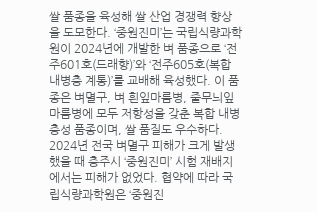쌀 품종을 육성해 쌀 산업 경쟁력 향상을 도모한다. ‘중원진미’는 국립식량과학원이 2024년에 개발한 벼 품종으로 ‘전주601호(드래향)’와 ‘전주605호(복합 내병충 계통)’를 교배해 육성했다. 이 품종은 벼멸구, 벼 흰잎마름병, 줄무늬잎마름병에 모두 저항성을 갖춘 복합 내병충성 품종이며, 쌀 품질도 우수하다. 2024년 전국 벼멸구 피해가 크게 발생했을 때 충주시 ‘중원진미’ 시험 재배지에서는 피해가 없었다. 협약에 따라 국립식량과학원은 ‘중원진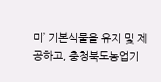미’ 기본식물을 유지 및 제공하고, 충청북도농업기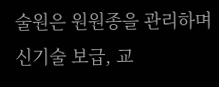술원은 원원종을 관리하며 신기술 보급, 교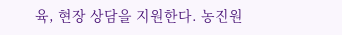육, 현장 상담을 지원한다. 농진원